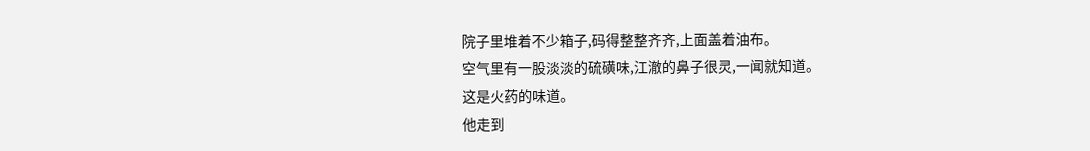院子里堆着不少箱子,码得整整齐齐,上面盖着油布。
空气里有一股淡淡的硫磺味,江澈的鼻子很灵,一闻就知道。
这是火药的味道。
他走到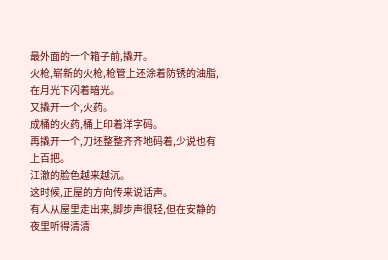最外面的一个箱子前,撬开。
火枪,崭新的火枪,枪管上还涂着防锈的油脂,在月光下闪着暗光。
又撬开一个,火药。
成桶的火药,桶上印着洋字码。
再撬开一个,刀坯整整齐齐地码着,少说也有上百把。
江澈的脸色越来越沉。
这时候,正屋的方向传来说话声。
有人从屋里走出来,脚步声很轻,但在安静的夜里听得清清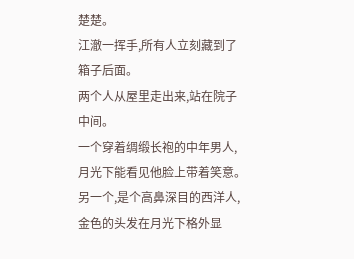楚楚。
江澈一挥手,所有人立刻藏到了箱子后面。
两个人从屋里走出来,站在院子中间。
一个穿着绸缎长袍的中年男人,月光下能看见他脸上带着笑意。
另一个,是个高鼻深目的西洋人,金色的头发在月光下格外显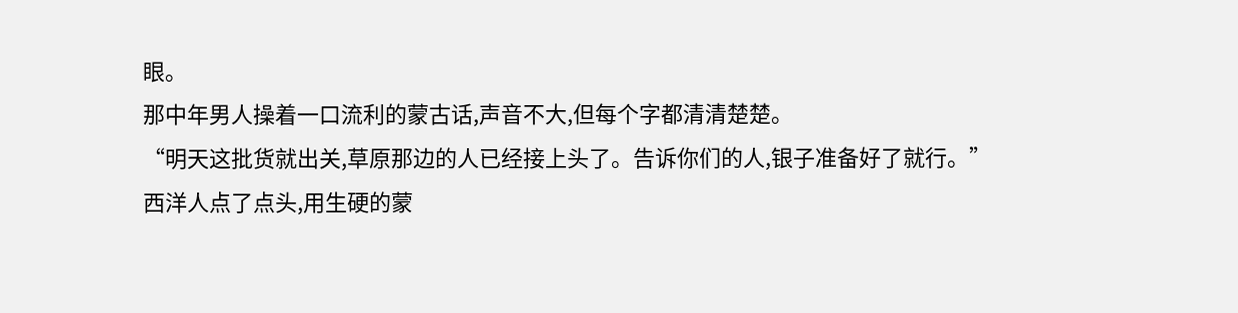眼。
那中年男人操着一口流利的蒙古话,声音不大,但每个字都清清楚楚。
“明天这批货就出关,草原那边的人已经接上头了。告诉你们的人,银子准备好了就行。”
西洋人点了点头,用生硬的蒙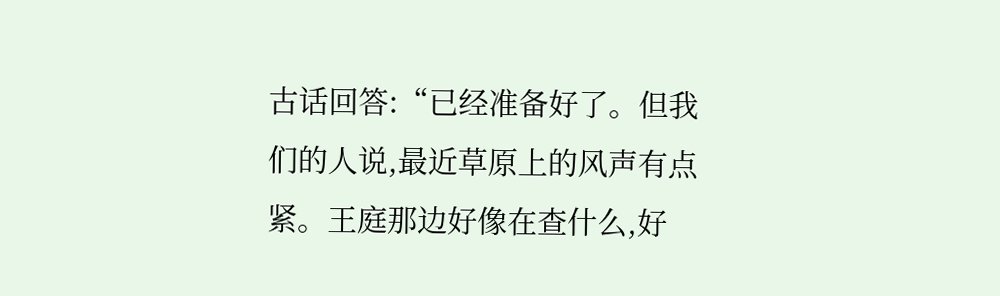古话回答:“已经准备好了。但我们的人说,最近草原上的风声有点紧。王庭那边好像在查什么,好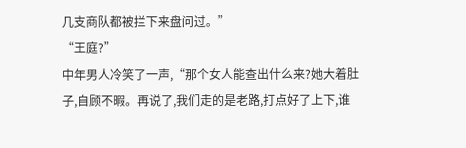几支商队都被拦下来盘问过。”
“王庭?”
中年男人冷笑了一声,“那个女人能查出什么来?她大着肚子,自顾不暇。再说了,我们走的是老路,打点好了上下,谁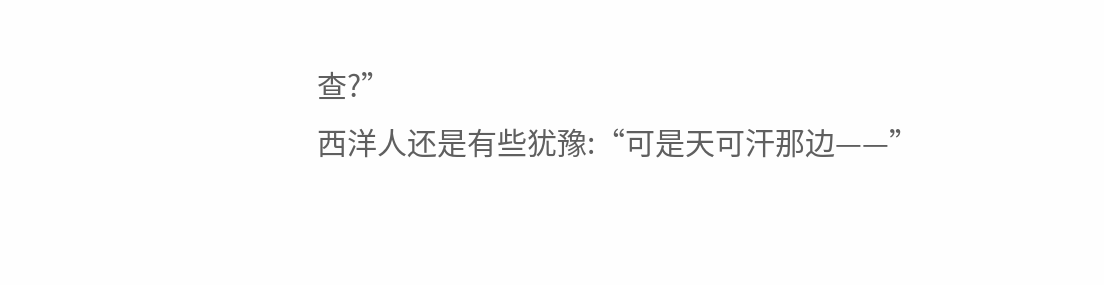查?”
西洋人还是有些犹豫:“可是天可汗那边——”